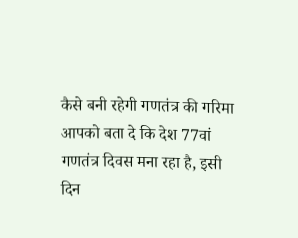कैसे बनी रहेगी गणतंत्र की गरिमा
आपको बता दे कि देश 77वां गणतंत्र दिवस मना रहा है, इसी दिन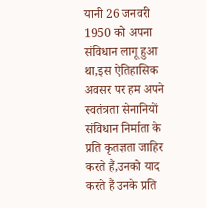यानी 26 जनवरी 1950 को अपना संविधान लागू हुआ था,इस ऐतिहासिक अवसर पर हम अपने स्वतंत्रता सेनानियों संविधान निर्माता के प्रति कृतज्ञता जाहिर करते हैं,उनको याद करते हैं उनके प्रति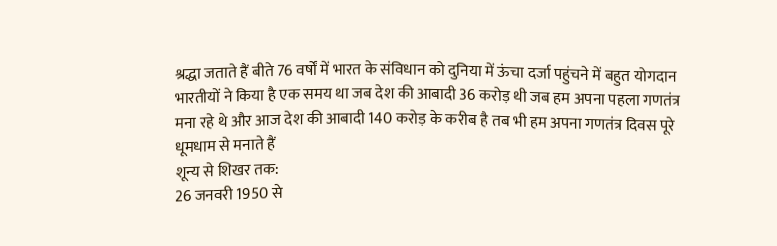श्रद्धा जताते हैं बीते 76 वर्षों में भारत के संविधान को दुनिया में ऊंचा दर्जा पहुंचने में बहुत योगदान भारतीयों ने किया है एक समय था जब देश की आबादी 36 करोड़ थी जब हम अपना पहला गणतंत्र मना रहे थे और आज देश की आबादी 140 करोड़ के करीब है तब भी हम अपना गणतंत्र दिवस पूरे धूमधाम से मनाते हैं
शून्य से शिखर तक:
26 जनवरी 1950 से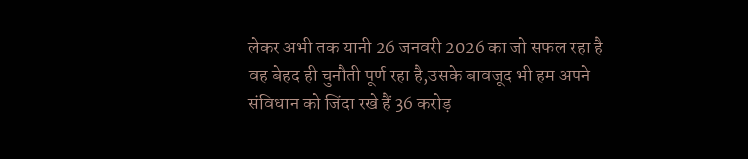लेकर अभी तक यानी 26 जनवरी 2026 का जो सफल रहा है वह बेहद ही चुनौती पूर्ण रहा है,उसके बावजूद भी हम अपने संविधान को जिंदा रखे हैं 36 करोड़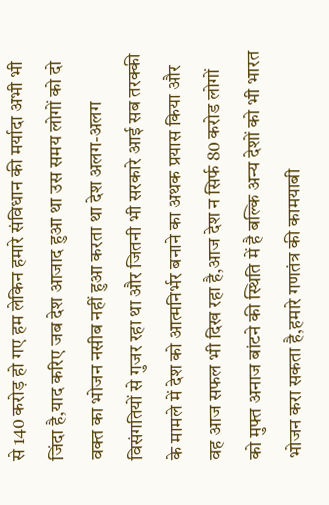से 140 करोड़ हो गए हम लेकिन हमारे संविधान की मर्यादा अभी भी जिंदा है,याद करिए जब देश आजाद हुआ था उस समय लोगों को दो वक्त का भोजन नसीब नहीं हुआ करता था देश अलग-अलग विसंगतियों से गुजर रहा था और जितनी भी सरकारे आई सब तरक्की के मामले में देश को आत्मनिर्भर बनाने का अथक प्रयास किया और वह आज सफल भी दिख रहा है,आज देश न सिर्फ 80 करोड लोगों को मुफ्त अनाज बांटने की स्थिति में है बल्कि अन्य देशों को भी भारत भोजन करा सकता है,हमारे गणतंत्र की कामयाबी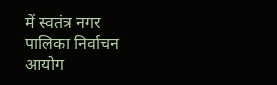में स्वतंत्र नगर पालिका निर्वाचन आयोग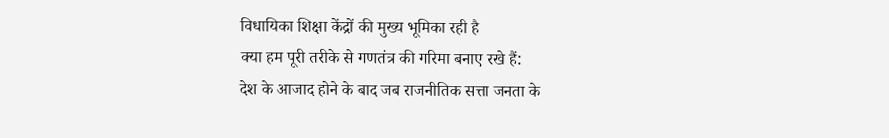विधायिका शिक्षा केंद्रों की मुख्य भूमिका रही है
क्या हम पूरी तरीके से गणतंत्र की गरिमा बनाए रखे हैं:
देश के आजाद होने के बाद जब राजनीतिक सत्ता जनता के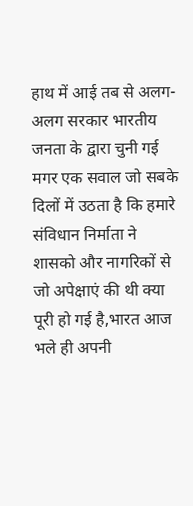हाथ में आई तब से अलग-अलग सरकार भारतीय जनता के द्वारा चुनी गई मगर एक सवाल जो सबके दिलों में उठता है कि हमारे संविधान निर्माता ने शासको और नागरिकों से जो अपेक्षाएं की थी क्या पूरी हो गई है,भारत आज भले ही अपनी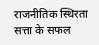राजनीतिक स्थिरता सत्ता के सफल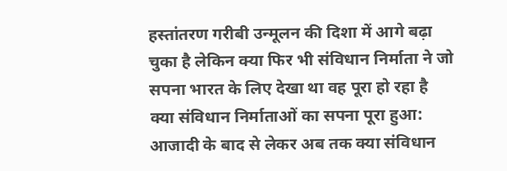हस्तांतरण गरीबी उन्मूलन की दिशा में आगे बढ़ा चुका है लेकिन क्या फिर भी संविधान निर्माता ने जो सपना भारत के लिए देखा था वह पूरा हो रहा है
क्या संविधान निर्माताओं का सपना पूरा हुआ:
आजादी के बाद से लेकर अब तक क्या संविधान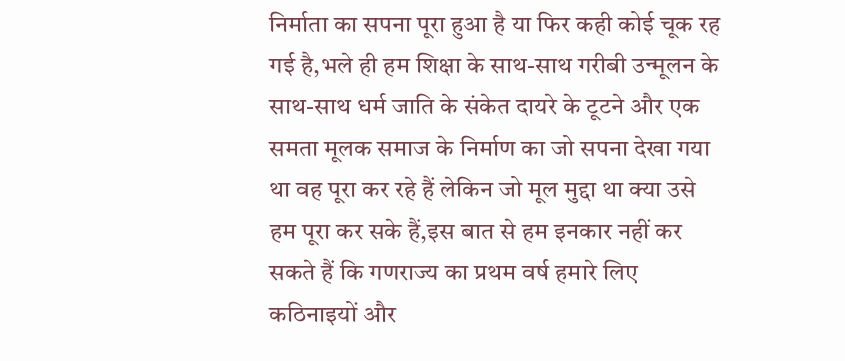निर्माता का सपना पूरा हुआ है या फिर कही कोई चूक रह गई है,भले ही हम शिक्षा के साथ-साथ गरीबी उन्मूलन के साथ-साथ धर्म जाति के संकेत दायरे के टूटने और एक समता मूलक समाज के निर्माण का जो सपना देखा गया था वह पूरा कर रहे हैं लेकिन जो मूल मुद्दा था क्या उसे हम पूरा कर सके हैं,इस बात से हम इनकार नहीं कर सकते हैं कि गणराज्य का प्रथम वर्ष हमारे लिए कठिनाइयों और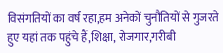विसंगतियों का वर्ष रहा,हम अनेकों चुनौतियों से गुजरते हुए यहां तक पहुंचे हैं,शिक्षा, रोजगार,गरीबी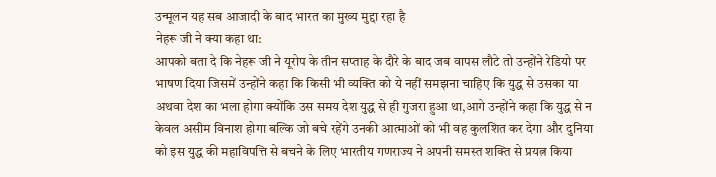उन्मूलन यह सब आजादी के बाद भारत का मुख्य मुद्दा रहा है
नेहरू जी ने क्या कहा था:
आपको बता दे कि नेहरू जी ने यूरोप के तीन सप्ताह के दौरे के बाद जब वापस लौटे तो उन्होंने रेडियो पर भाषण दिया जिसमें उन्होंने कहा कि किसी भी व्यक्ति को ये नहीं समझना चाहिए कि युद्ध से उसका या अथवा देश का भला होगा क्योंकि उस समय देश युद्ध से ही गुजरा हुआ था,आगे उन्होंने कहा कि युद्ध से न केवल असीम विनाश होगा बल्कि जो बचे रहेंगे उनकी आत्माओं को भी वह कुलशित कर देगा और दुनिया को इस युद्ध की महाविपत्ति से बचने के लिए भारतीय गणराज्य ने अपनी समस्त शक्ति से प्रयत्न किया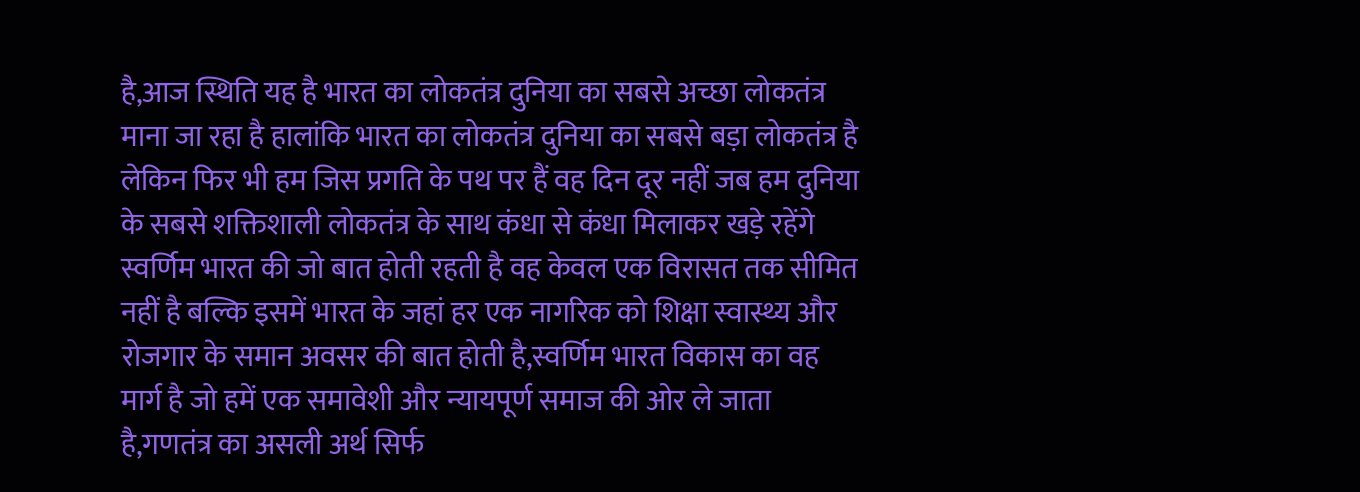है,आज स्थिति यह है भारत का लोकतंत्र दुनिया का सबसे अच्छा लोकतंत्र माना जा रहा है हालांकि भारत का लोकतंत्र दुनिया का सबसे बड़ा लोकतंत्र है लेकिन फिर भी हम जिस प्रगति के पथ पर हैं वह दिन दूर नहीं जब हम दुनिया के सबसे शक्तिशाली लोकतंत्र के साथ कंधा से कंधा मिलाकर खड़े रहेंगे
स्वर्णिम भारत की जो बात होती रहती है वह केवल एक विरासत तक सीमित नहीं है बल्कि इसमें भारत के जहां हर एक नागरिक को शिक्षा स्वास्थ्य और रोजगार के समान अवसर की बात होती है,स्वर्णिम भारत विकास का वह मार्ग है जो हमें एक समावेशी और न्यायपूर्ण समाज की ओर ले जाता है,गणतंत्र का असली अर्थ सिर्फ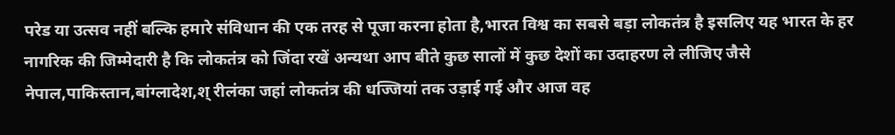परेड या उत्सव नहीं बल्कि हमारे संविधान की एक तरह से पूजा करना होता है,भारत विश्व का सबसे बड़ा लोकतंत्र है इसलिए यह भारत के हर नागरिक की जिम्मेदारी है कि लोकतंत्र को जिंदा रखें अन्यथा आप बीते कुछ सालों में कुछ देशों का उदाहरण ले लीजिए जैसे नेपाल,पाकिस्तान,बांग्लादेश,श् रीलंका जहां लोकतंत्र की धज्जियां तक उड़ाई गई और आज वह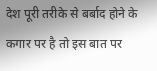देश पूरी तरीके से बर्बाद होने के कगार पर है तो इस बात पर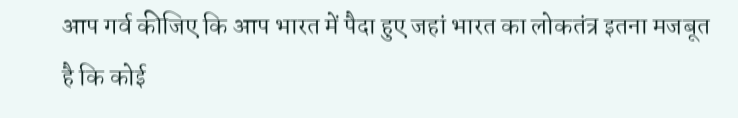आप गर्व कीजिए कि आप भारत में पैदा हुए जहां भारत का लोकतंत्र इतना मजबूत है कि कोई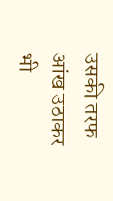उसकी तरफ आंख उठाकर भी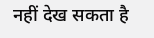नहीं देख सकता है